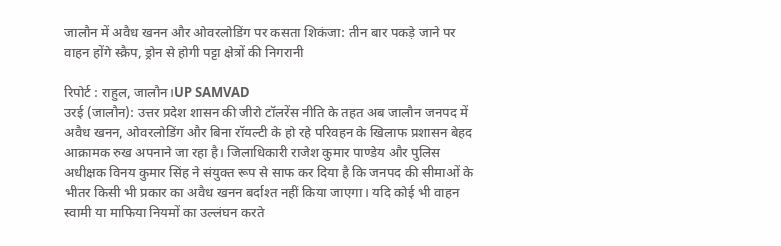जालौन में अवैध खनन और ओवरलोडिंग पर कसता शिकंजा: तीन बार पकड़े जाने पर वाहन होंगे स्क्रैप, ड्रोन से होगी पट्टा क्षेत्रों की निगरानी

रिपोर्ट : राहुल, जालौन।UP SAMVAD
उरई (जालौन): उत्तर प्रदेश शासन की जीरो टॉलरेंस नीति के तहत अब जालौन जनपद में अवैध खनन, ओवरलोडिंग और बिना रॉयल्टी के हो रहे परिवहन के खिलाफ प्रशासन बेहद आक्रामक रुख अपनाने जा रहा है। जिलाधिकारी राजेश कुमार पाण्डेय और पुलिस अधीक्षक विनय कुमार सिंह ने संयुक्त रूप से साफ कर दिया है कि जनपद की सीमाओं के भीतर किसी भी प्रकार का अवैध खनन बर्दाश्त नहीं किया जाएगा। यदि कोई भी वाहन स्वामी या माफिया नियमों का उल्लंघन करते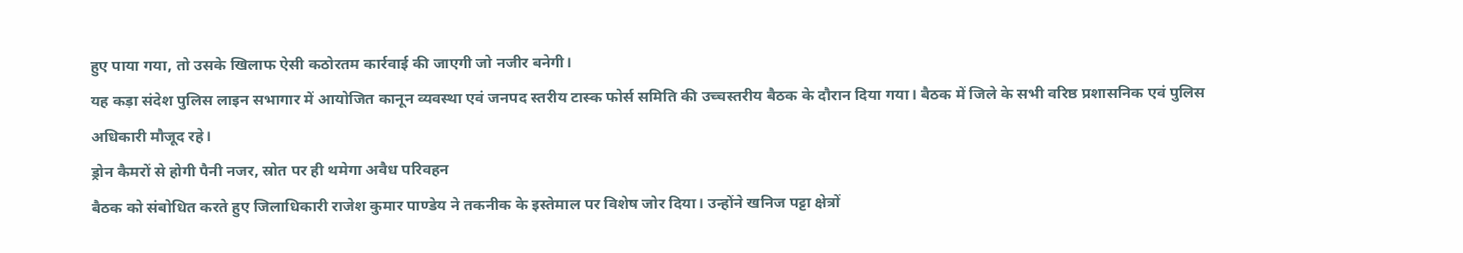हुए पाया गया, तो उसके खिलाफ ऐसी कठोरतम कार्रवाई की जाएगी जो नजीर बनेगी।
यह कड़ा संदेश पुलिस लाइन सभागार में आयोजित कानून व्यवस्था एवं जनपद स्तरीय टास्क फोर्स समिति की उच्चस्तरीय बैठक के दौरान दिया गया। बैठक में जिले के सभी वरिष्ठ प्रशासनिक एवं पुलिस अधिकारी मौजूद रहे।
ड्रोन कैमरों से होगी पैनी नजर, स्रोत पर ही थमेगा अवैध परिवहन
बैठक को संबोधित करते हुए जिलाधिकारी राजेश कुमार पाण्डेय ने तकनीक के इस्तेमाल पर विशेष जोर दिया। उन्होंने खनिज पट्टा क्षेत्रों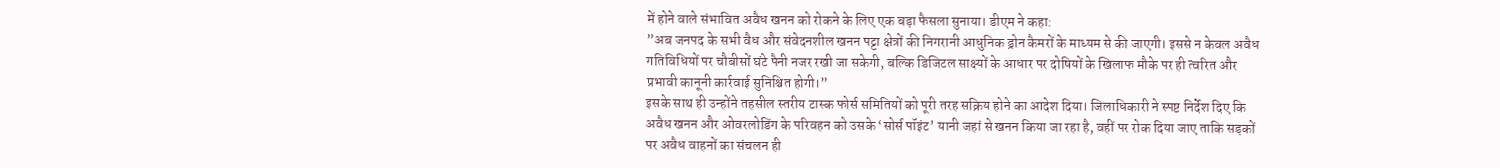में होने वाले संभावित अवैध खनन को रोकने के लिए एक बड़ा फैसला सुनाया। डीएम ने कहा:
”अब जनपद के सभी वैध और संवेदनशील खनन पट्टा क्षेत्रों की निगरानी आधुनिक ड्रोन कैमरों के माध्यम से की जाएगी। इससे न केवल अवैध गतिविधियों पर चौबीसों घंटे पैनी नजर रखी जा सकेगी, बल्कि डिजिटल साक्ष्यों के आधार पर दोषियों के खिलाफ मौके पर ही त्वरित और प्रभावी कानूनी कार्रवाई सुनिश्चित होगी।”
इसके साथ ही उन्होंने तहसील स्तरीय टास्क फोर्स समितियों को पूरी तरह सक्रिय होने का आदेश दिया। जिलाधिकारी ने स्पष्ट निर्देश दिए कि अवैध खनन और ओवरलोडिंग के परिवहन को उसके ‘सोर्स पॉइंट’ यानी जहां से खनन किया जा रहा है, वहीं पर रोक दिया जाए ताकि सड़कों पर अवैध वाहनों का संचलन ही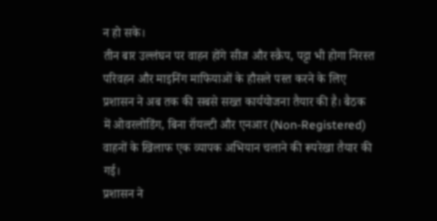न हो सके।
तीन बार उल्लंघन पर वाहन होंगे सीज और स्क्रैप, पट्टा भी होगा निरस्त
परिवहन और माइनिंग माफियाओं के हौसले पस्त करने के लिए प्रशासन ने अब तक की सबसे सख्त कार्ययोजना तैयार की है। बैठक में ओवरलोडिंग, बिना रॉयल्टी और एनआर (Non-Registered) वाहनों के खिलाफ एक व्यापक अभियान चलाने की रूपरेखा तैयार की गई।
प्रशासन ने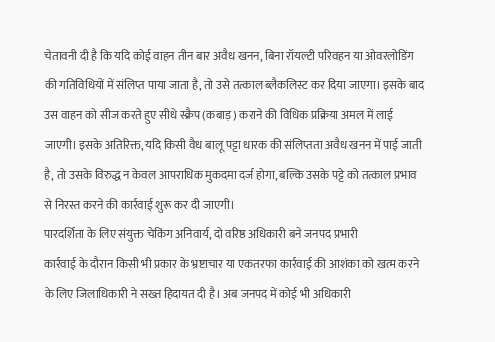चेतावनी दी है कि यदि कोई वाहन तीन बार अवैध खनन, बिना रॉयल्टी परिवहन या ओवरलोडिंग की गतिविधियों में संलिप्त पाया जाता है, तो उसे तत्काल ब्लैकलिस्ट कर दिया जाएगा। इसके बाद उस वाहन को सीज करते हुए सीधे स्क्रैप (कबाड़) कराने की विधिक प्रक्रिया अमल में लाई जाएगी। इसके अतिरिक्त, यदि किसी वैध बालू पट्टा धारक की संलिप्तता अवैध खनन में पाई जाती है, तो उसके विरुद्ध न केवल आपराधिक मुकदमा दर्ज होगा, बल्कि उसके पट्टे को तत्काल प्रभाव से निरस्त करने की कार्रवाई शुरू कर दी जाएगी।
पारदर्शिता के लिए संयुक्त चेकिंग अनिवार्य, दो वरिष्ठ अधिकारी बने जनपद प्रभारी
कार्रवाई के दौरान किसी भी प्रकार के भ्रष्टाचार या एकतरफा कार्रवाई की आशंका को खत्म करने के लिए जिलाधिकारी ने सख्त हिदायत दी है। अब जनपद में कोई भी अधिकारी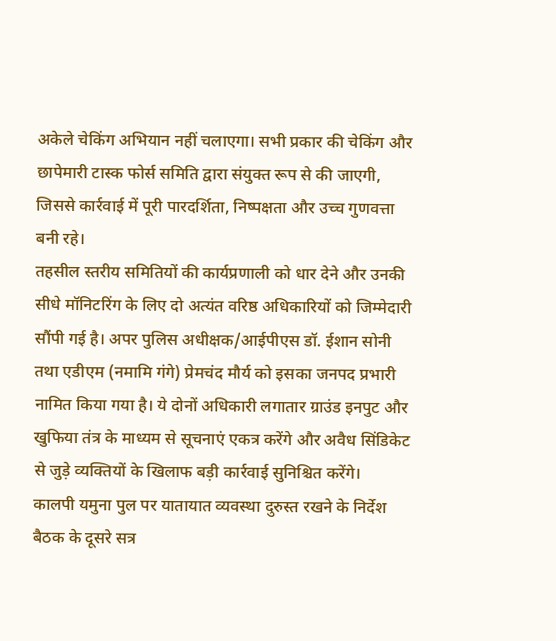अकेले चेकिंग अभियान नहीं चलाएगा। सभी प्रकार की चेकिंग और छापेमारी टास्क फोर्स समिति द्वारा संयुक्त रूप से की जाएगी, जिससे कार्रवाई में पूरी पारदर्शिता, निष्पक्षता और उच्च गुणवत्ता बनी रहे।
तहसील स्तरीय समितियों की कार्यप्रणाली को धार देने और उनकी सीधे मॉनिटरिंग के लिए दो अत्यंत वरिष्ठ अधिकारियों को जिम्मेदारी सौंपी गई है। अपर पुलिस अधीक्षक/आईपीएस डॉ. ईशान सोनी तथा एडीएम (नमामि गंगे) प्रेमचंद मौर्य को इसका जनपद प्रभारी नामित किया गया है। ये दोनों अधिकारी लगातार ग्राउंड इनपुट और खुफिया तंत्र के माध्यम से सूचनाएं एकत्र करेंगे और अवैध सिंडिकेट से जुड़े व्यक्तियों के खिलाफ बड़ी कार्रवाई सुनिश्चित करेंगे।
कालपी यमुना पुल पर यातायात व्यवस्था दुरुस्त रखने के निर्देश
बैठक के दूसरे सत्र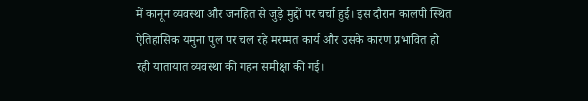में कानून व्यवस्था और जनहित से जुड़े मुद्दों पर चर्चा हुई। इस दौरान कालपी स्थित ऐतिहासिक यमुना पुल पर चल रहे मरम्मत कार्य और उसके कारण प्रभावित हो रही यातायात व्यवस्था की गहन समीक्षा की गई।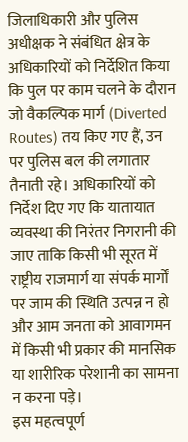जिलाधिकारी और पुलिस अधीक्षक ने संबंधित क्षेत्र के अधिकारियों को निर्देशित किया कि पुल पर काम चलने के दौरान जो वैकल्पिक मार्ग (Diverted Routes) तय किए गए हैं, उन पर पुलिस बल की लगातार तैनाती रहे। अधिकारियों को निर्देश दिए गए कि यातायात व्यवस्था की निरंतर निगरानी की जाए ताकि किसी भी सूरत में राष्ट्रीय राजमार्ग या संपर्क मार्गों पर जाम की स्थिति उत्पन्न न हो और आम जनता को आवागमन में किसी भी प्रकार की मानसिक या शारीरिक परेशानी का सामना न करना पड़े।
इस महत्वपूर्ण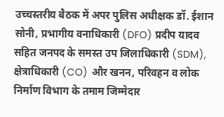उच्चस्तरीय बैठक में अपर पुलिस अधीक्षक डॉ. ईशान सोनी, प्रभागीय वनाधिकारी (DFO) प्रदीप यादव सहित जनपद के समस्त उप जिलाधिकारी (SDM), क्षेत्राधिकारी (CO) और खनन, परिवहन व लोक निर्माण विभाग के तमाम जिम्मेदार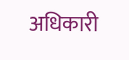अधिकारी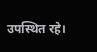उपस्थित रहे।